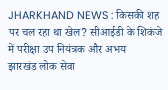JHARKHAND NEWS : किसकी शह पर चल रहा था खेल? सीआईडी के शिकंजे में परीक्षा उप नियंत्रक और अभय
झारखंड लोक सेवा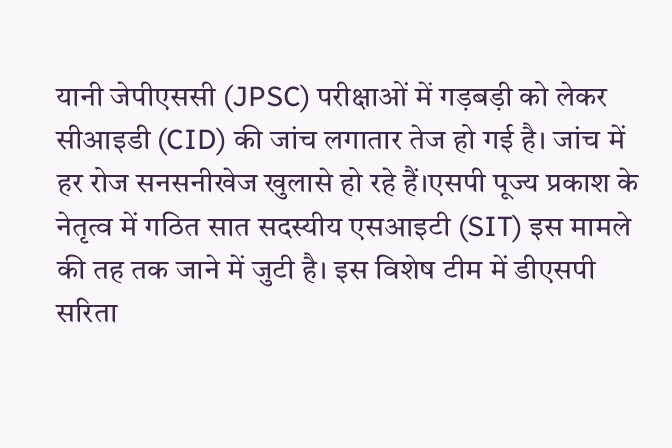यानी जेपीएससी (JPSC) परीक्षाओं में गड़बड़ी को लेकर सीआइडी (CID) की जांच लगातार तेज हो गई है। जांच में हर रोज सनसनीखेज खुलासे हो रहे हैं।एसपी पूज्य प्रकाश के नेतृत्व में गठित सात सदस्यीय एसआइटी (SIT) इस मामले की तह तक जाने में जुटी है। इस विशेष टीम में डीएसपी सरिता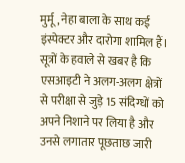मुर्मू, नेहा बाला के साथ कई इंस्पेक्टर और दारोगा शामिल हैं। सूत्रों के हवाले से खबर है कि एसआइटी ने अलग-अलग क्षेत्रों से परीक्षा से जुड़े 15 संदिग्धों को अपने निशाने पर लिया है और उनसे लगातार पूछताछ जारी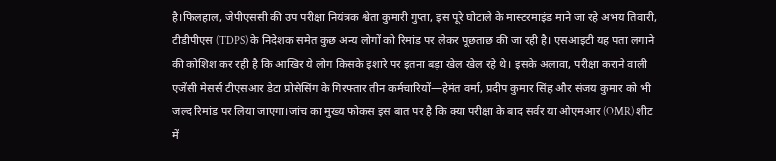है।फिलहाल, जेपीएससी की उप परीक्षा नियंत्रक श्वेता कुमारी गुप्ता, इस पूरे घोटाले के मास्टरमाइंड माने जा रहे अभय तिवारी, टीडीपीएस (TDPS) के निदेशक समेत कुछ अन्य लोगों को रिमांड पर लेकर पूछताछ की जा रही है। एसआइटी यह पता लगाने की कोशिश कर रही है कि आखिर ये लोग किसके इशारे पर इतना बड़ा खेल खेल रहे थे। इसके अलावा, परीक्षा कराने वाली एजेंसी मेसर्स टीएसआर डेटा प्रोसेसिंग के गिरफ्तार तीन कर्मचारियों—हेमंत वर्मा, प्रदीप कुमार सिंह और संजय कुमार को भी जल्द रिमांड पर लिया जाएगा।जांच का मुख्य फोकस इस बात पर है कि क्या परीक्षा के बाद सर्वर या ओएमआर (OMR) शीट में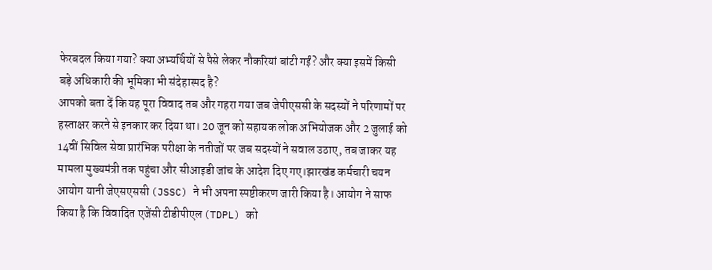फेरबदल किया गया? क्या अभ्यर्थियों से पैसे लेकर नौकरियां बांटी गईं? और क्या इसमें किसी बड़े अधिकारी की भूमिका भी संदेहास्पद है?
आपको बता दें कि यह पूरा विवाद तब और गहरा गया जब जेपीएससी के सदस्यों ने परिणामों पर हस्ताक्षर करने से इनकार कर दिया था। 20 जून को सहायक लोक अभियोजक और 2 जुलाई को 14वीं सिविल सेवा प्रारंभिक परीक्षा के नतीजों पर जब सदस्यों ने सवाल उठाए, तब जाकर यह मामला मुख्यमंत्री तक पहुंचा और सीआइडी जांच के आदेश दिए गए।झारखंड कर्मचारी चयन आयोग यानी जेएसएससी (JSSC) ने भी अपना स्पष्टीकरण जारी किया है। आयोग ने साफ किया है कि विवादित एजेंसी टीडीपीएल (TDPL) को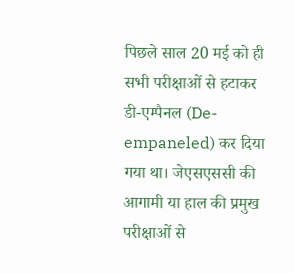पिछले साल 20 मई को ही सभी परीक्षाओं से हटाकर डी-एम्पैनल (De-empaneled) कर दिया गया था। जेएसएससी की आगामी या हाल की प्रमुख परीक्षाओं से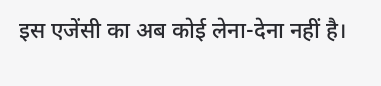इस एजेंसी का अब कोई लेना-देना नहीं है।